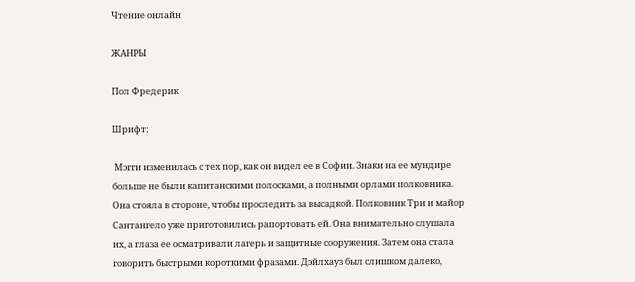Чтение онлайн

ЖАНРЫ

Пол Фредерик

Шрифт:

 Мэгги изменилась с тех пор, как он видел ее в Софии. Знаки на ее мундире больше не были капитанскими полосками, а полными орлами полковника. Она стояла в стороне, чтобы проследить за высадкой. Полковник Три и майор Сантангело уже приготовились рапортовать ей. Она внимательно слушала их, а глаза ее осматривали лагерь и защитные сооружения. Затем она стала говорить быстрыми короткими фразами. Дэйлхауз был слишком далеко,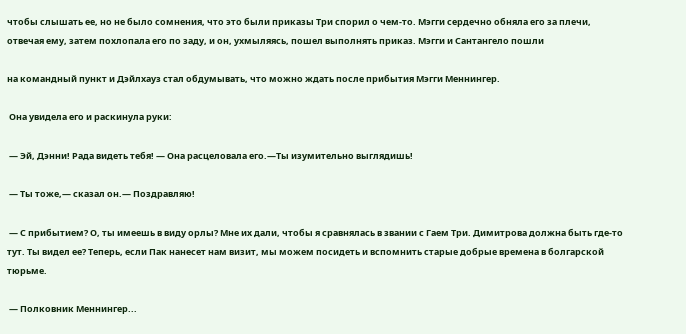чтобы слышать ее, но не было сомнения, что это были приказы Три спорил о чем-то. Мэгги сердечно обняла его за плечи, отвечая ему, затем похлопала его по заду, и он, ухмыляясь, пошел выполнять приказ. Мэгги и Сантангело пошли

на командный пункт и Дэйлхауз стал обдумывать, что можно ждать после прибытия Мэгги Меннингер.

 Она увидела его и раскинула руки:

 — Эй, Дэнни! Рада видеть тебя! — Она расцеловала его.—Ты изумительно выглядишь!

 — Ты тоже,— сказал он.— Поздравляю!

 — С прибытием? О, ты имеешь в виду орлы? Мне их дали, чтобы я сравнялась в звании с Гаем Три. Димитрова должна быть где-то тут. Ты видел ее? Теперь, если Пак нанесет нам визит, мы можем посидеть и вспомнить старые добрые времена в болгарской тюрьме.

 — Полковник Меннингер...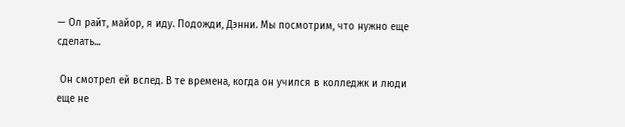— Ол райт, майор, я иду. Подожди, Дэнни. Мы посмотрим, что нужно еще сделать...

 Он смотрел ей вслед. В те времена, когда он учился в колледжк и люди еще не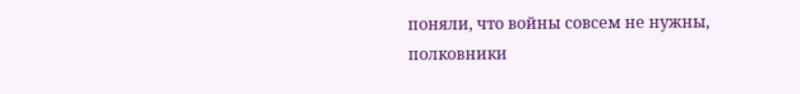поняли, что войны совсем не нужны, полковники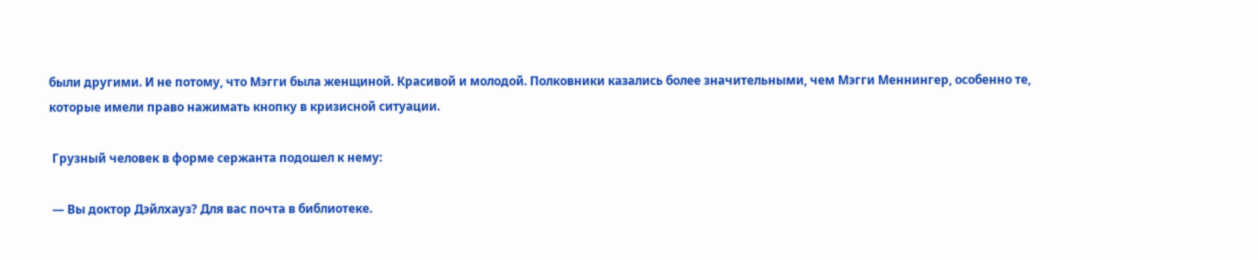были другими. И не потому, что Мэгги была женщиной. Красивой и молодой. Полковники казались более значительными, чем Мэгги Меннингер, особенно те, которые имели право нажимать кнопку в кризисной ситуации.

 Грузный человек в форме сержанта подошел к нему:

 — Вы доктор Дэйлхауз? Для вас почта в библиотеке.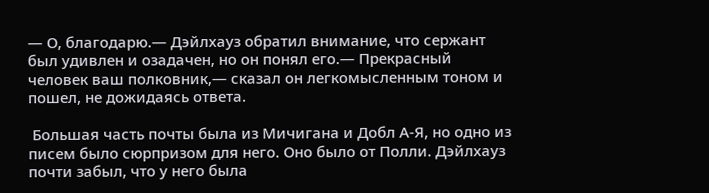— О, благодарю.— Дэйлхауз обратил внимание, что сержант был удивлен и озадачен, но он понял его.— Прекрасный человек ваш полковник,— сказал он легкомысленным тоном и пошел, не дожидаясь ответа.

 Большая часть почты была из Мичигана и Добл А-Я, но одно из писем было сюрпризом для него. Оно было от Полли. Дэйлхауз почти забыл, что у него была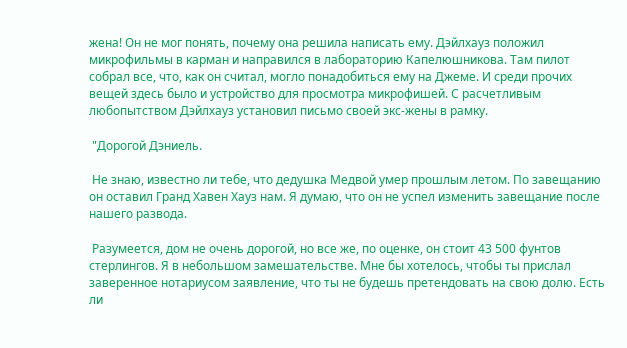жена! Он не мог понять, почему она решила написать ему. Дэйлхауз положил микрофильмы в карман и направился в лабораторию Капелюшникова. Там пилот собрал все, что, как он считал, могло понадобиться ему на Джеме. И среди прочих вещей здесь было и устройство для просмотра микрофишей. С расчетливым любопытством Дэйлхауз установил письмо своей экс-жены в рамку.

 "Дорогой Дэниель.

 Не знаю, известно ли тебе, что дедушка Медвой умер прошлым летом. По завещанию он оставил Гранд Хавен Хауз нам. Я думаю, что он не успел изменить завещание после нашего развода.

 Разумеется, дом не очень дорогой, но все же, по оценке, он стоит 43 500 фунтов стерлингов. Я в небольшом замешательстве. Мне бы хотелось, чтобы ты прислал заверенное нотариусом заявление, что ты не будешь претендовать на свою долю. Есть ли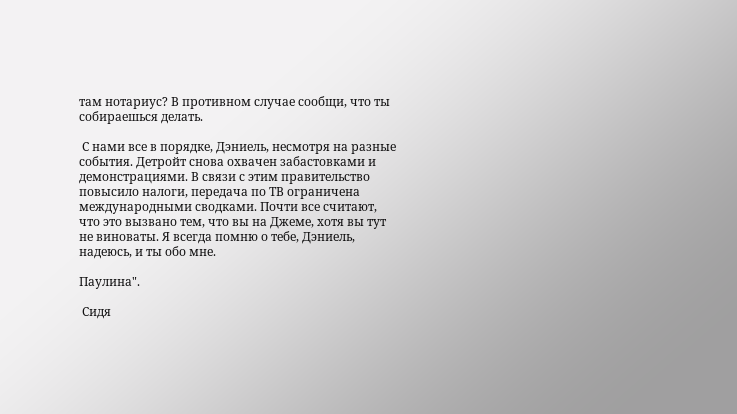там нотариус? В противном случае сообщи, что ты собираешься делать.

 С нами все в порядке, Дэниель, несмотря на разные события. Детройт снова охвачен забастовками и демонстрациями. В связи с этим правительство повысило налоги, передача по ТВ ограничена международными сводками. Почти все считают, что это вызвано тем, что вы на Джеме, хотя вы тут не виноваты. Я всегда помню о тебе, Дэниель, надеюсь, и ты обо мне.

Паулина".

 Сидя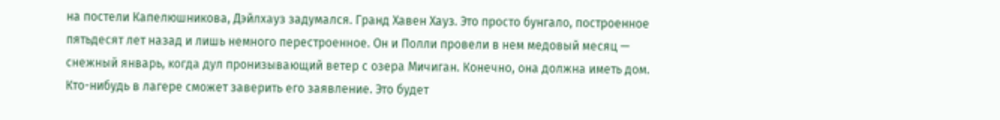на постели Капелюшникова, Дэйлхауз задумался. Гранд Хавен Хауз. Это просто бунгало, построенное пятьдесят лет назад и лишь немного перестроенное. Он и Полли провели в нем медовый месяц — снежный январь, когда дул пронизывающий ветер с озера Мичиган. Конечно, она должна иметь дом. Кто-нибудь в лагере сможет заверить его заявление. Это будет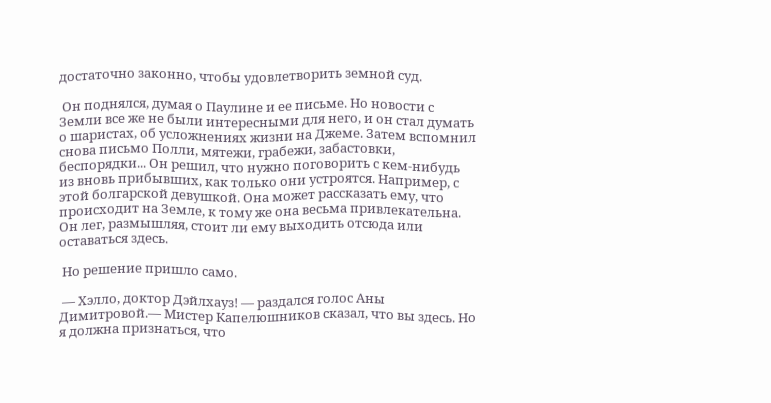достаточно законно, чтобы удовлетворить земной суд.

 Он поднялся, думая о Паулине и ее письме. Но новости с Земли все же не были интересными для него, и он стал думать о шаристах, об усложнениях жизни на Джеме. Затем вспомнил снова письмо Полли, мятежи, грабежи, забастовки, беспорядки... Он решил, что нужно поговорить с кем-нибудь из вновь прибывших, как только они устроятся. Например, с этой болгарской девушкой. Она может рассказать ему, что происходит на Земле, к тому же она весьма привлекательна. Он лег, размышляя, стоит ли ему выходить отсюда или оставаться здесь.

 Но решение пришло само.

 — Хэлло, доктор Дэйлхауз! — раздался голос Аны Димитровой.— Мистер Капелюшников сказал, что вы здесь. Но я должна признаться, что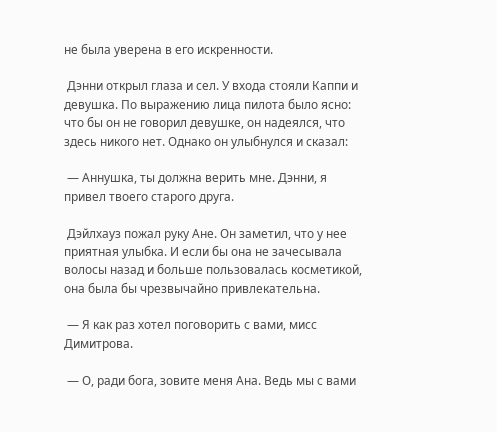не была уверена в его искренности.

 Дэнни открыл глаза и сел. У входа стояли Каппи и девушка. По выражению лица пилота было ясно: что бы он не говорил девушке, он надеялся, что здесь никого нет. Однако он улыбнулся и сказал:

 — Аннушка, ты должна верить мне. Дэнни, я привел твоего старого друга.

 Дэйлхауз пожал руку Ане. Он заметил, что у нее приятная улыбка. И если бы она не зачесывала волосы назад и больше пользовалась косметикой, она была бы чрезвычайно привлекательна.

 — Я как раз хотел поговорить с вами, мисс Димитрова.

 — О, ради бога, зовите меня Ана. Ведь мы с вами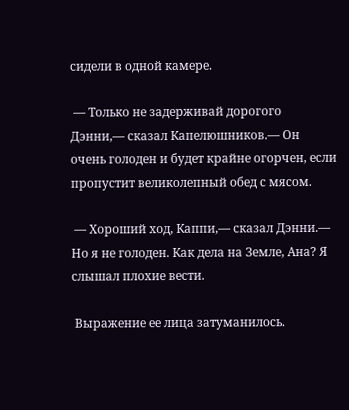сидели в одной камере.

 — Только не задерживай дорогого Дэнни,— сказал Капелюшников.— Он очень голоден и будет крайне огорчен, если пропустит великолепный обед с мясом.

 — Хороший ход, Каппи,— сказал Дэнни.— Но я не голоден. Как дела на Земле, Ана? Я слышал плохие вести.

 Выражение ее лица затуманилось.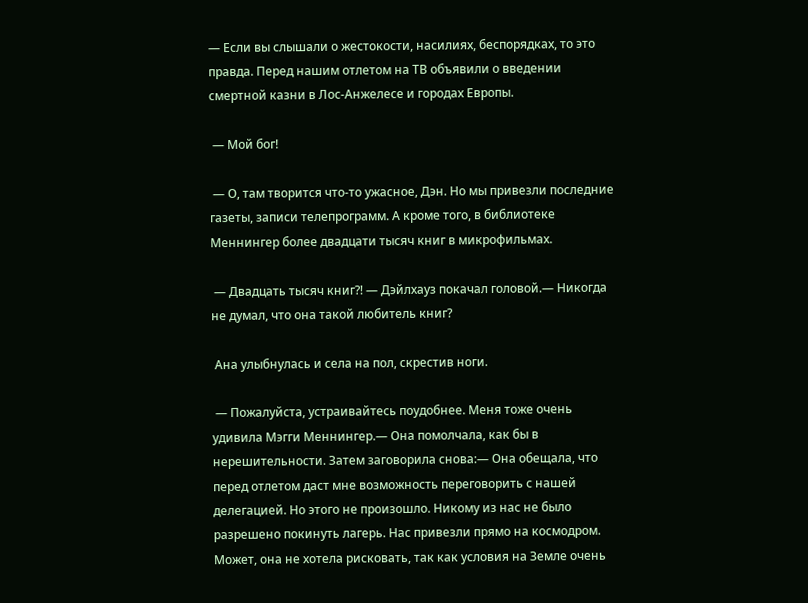— Если вы слышали о жестокости, насилиях, беспорядках, то это правда. Перед нашим отлетом на ТВ объявили о введении смертной казни в Лос-Анжелесе и городах Европы.

 — Мой бог!

 — О, там творится что-то ужасное, Дэн. Но мы привезли последние газеты, записи телепрограмм. А кроме того, в библиотеке Меннингер более двадцати тысяч книг в микрофильмах.

 — Двадцать тысяч книг?! — Дэйлхауз покачал головой.— Никогда не думал, что она такой любитель книг?

 Ана улыбнулась и села на пол, скрестив ноги.

 — Пожалуйста, устраивайтесь поудобнее. Меня тоже очень удивила Мэгги Меннингер.— Она помолчала, как бы в нерешительности. Затем заговорила снова:— Она обещала, что перед отлетом даст мне возможность переговорить с нашей делегацией. Но этого не произошло. Никому из нас не было разрешено покинуть лагерь. Нас привезли прямо на космодром. Может, она не хотела рисковать, так как условия на Земле очень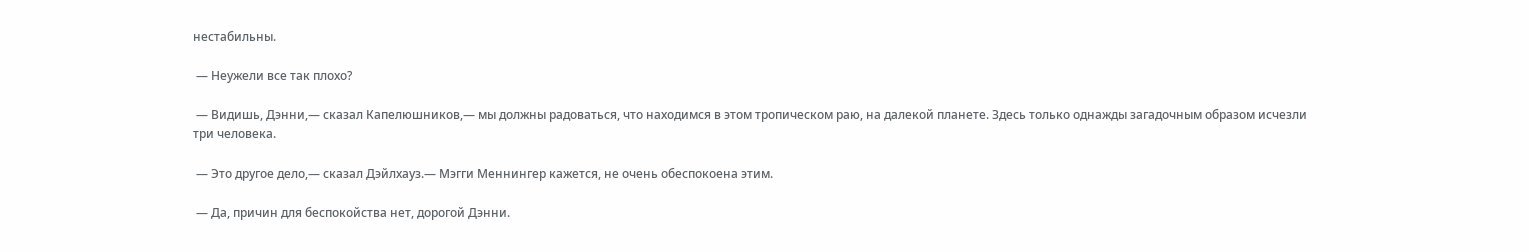нестабильны.

 — Неужели все так плохо?

 — Видишь, Дэнни,— сказал Капелюшников,— мы должны радоваться, что находимся в этом тропическом раю, на далекой планете. Здесь только однажды загадочным образом исчезли три человека.

 — Это другое дело,— сказал Дэйлхауз.— Мэгги Меннингер кажется, не очень обеспокоена этим.

 — Да, причин для беспокойства нет, дорогой Дэнни.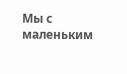Мы с маленьким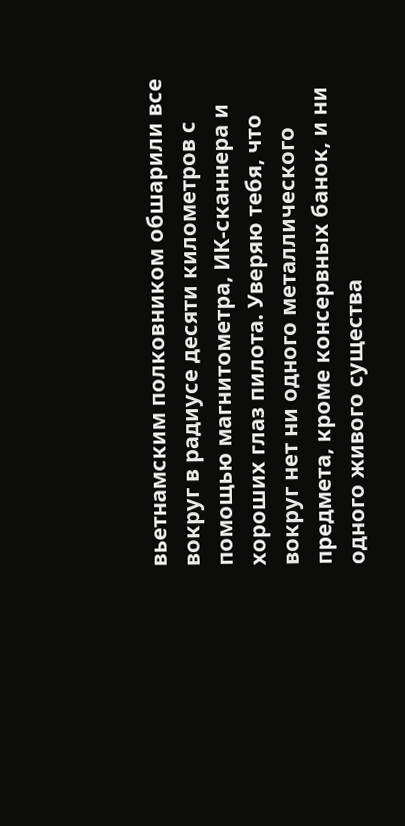вьетнамским полковником обшарили все вокруг в радиусе десяти километров с помощью магнитометра, ИК-сканнера и хороших глаз пилота. Уверяю тебя, что вокруг нет ни одного металлического предмета, кроме консервных банок, и ни одного живого существа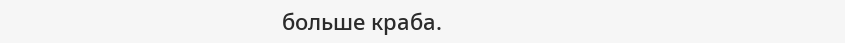больше краба.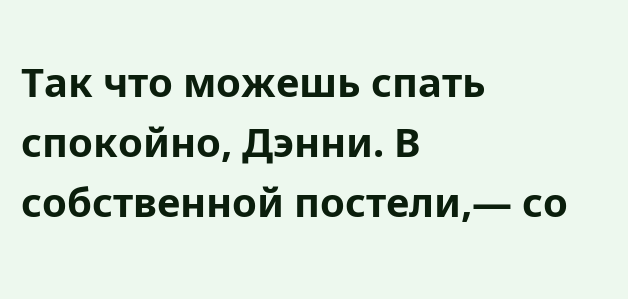Так что можешь спать спокойно, Дэнни. В собственной постели,— со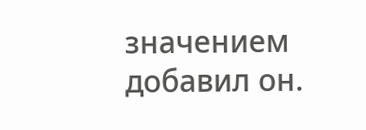значением добавил он.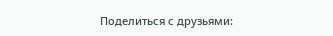Поделиться с друзьями: